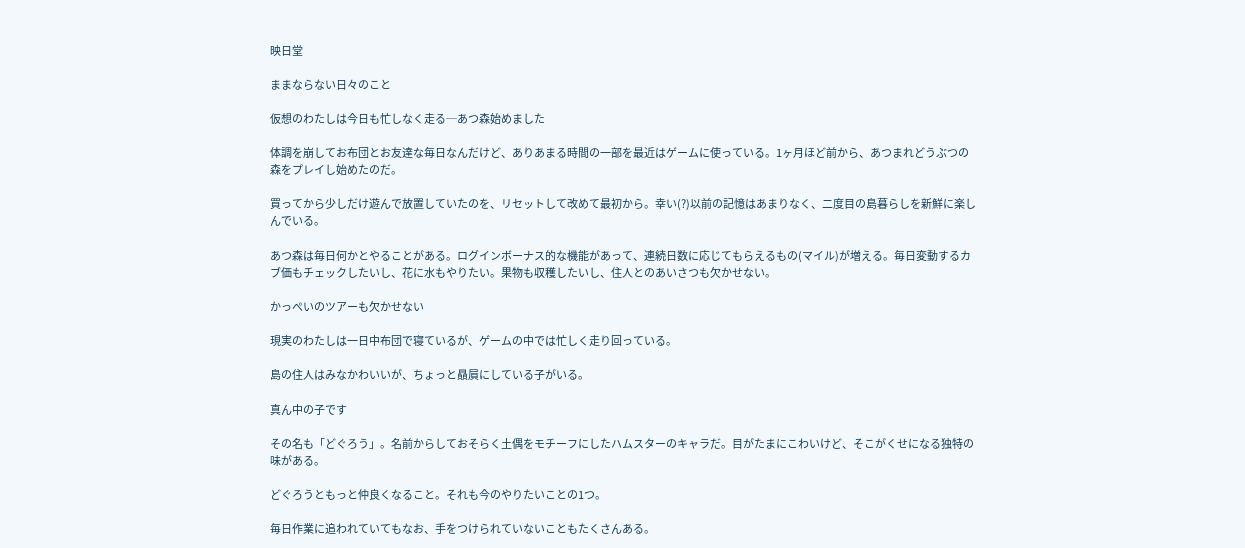映日堂

ままならない日々のこと

仮想のわたしは今日も忙しなく走る─あつ森始めました

体調を崩してお布団とお友達な毎日なんだけど、ありあまる時間の一部を最近はゲームに使っている。1ヶ月ほど前から、あつまれどうぶつの森をプレイし始めたのだ。

買ってから少しだけ遊んで放置していたのを、リセットして改めて最初から。幸い(?)以前の記憶はあまりなく、二度目の島暮らしを新鮮に楽しんでいる。

あつ森は毎日何かとやることがある。ログインボーナス的な機能があって、連続日数に応じてもらえるもの(マイル)が増える。毎日変動するカブ価もチェックしたいし、花に水もやりたい。果物も収穫したいし、住人とのあいさつも欠かせない。

かっぺいのツアーも欠かせない

現実のわたしは一日中布団で寝ているが、ゲームの中では忙しく走り回っている。

島の住人はみなかわいいが、ちょっと贔屓にしている子がいる。

真ん中の子です

その名も「どぐろう」。名前からしておそらく土偶をモチーフにしたハムスターのキャラだ。目がたまにこわいけど、そこがくせになる独特の味がある。

どぐろうともっと仲良くなること。それも今のやりたいことの1つ。

毎日作業に追われていてもなお、手をつけられていないこともたくさんある。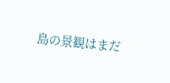島の景観はまだ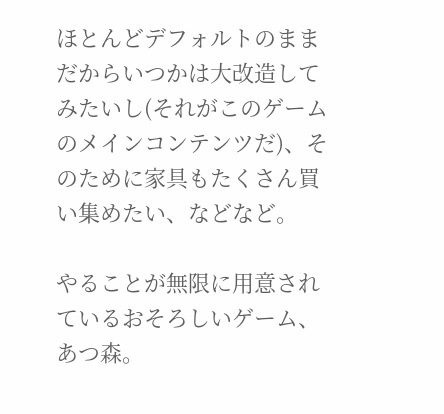ほとんどデフォルトのままだからいつかは大改造してみたいし(それがこのゲームのメインコンテンツだ)、そのために家具もたくさん買い集めたい、などなど。

やることが無限に用意されているおそろしいゲーム、あつ森。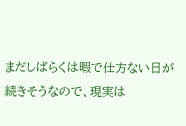まだしばらくは暇で仕方ない日が続きそうなので、現実は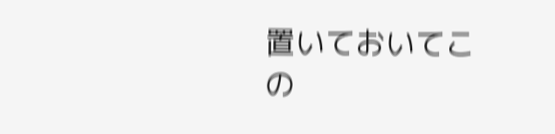置いておいてこの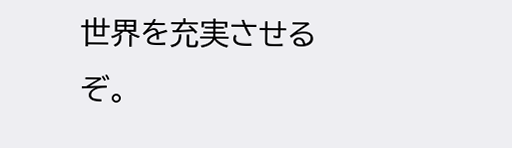世界を充実させるぞ。